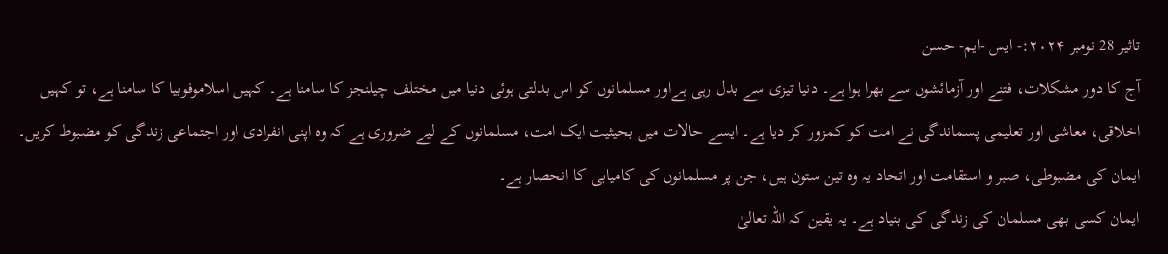تاثیر 28 نومبر ۲۰۲۴:- ایس -ایم- حسن
آج کا دور مشکلات، فتنے اور آزمائشوں سے بھرا ہوا ہے۔ دنیا تیزی سے بدل رہی ہےاور مسلمانوں کو اس بدلتی ہوئی دنیا میں مختلف چیلنجز کا سامنا ہے۔ کہیں اسلاموفوبیا کا سامنا ہے، تو کہیں اخلاقی، معاشی اور تعلیمی پسماندگی نے امت کو کمزور کر دیا ہے۔ ایسے حالات میں بحیثیت ایک امت، مسلمانوں کے لیے ضروری ہے کہ وہ اپنی انفرادی اور اجتماعی زندگی کو مضبوط کریں۔ ایمان کی مضبوطی، صبر و استقامت اور اتحاد یہ وہ تین ستون ہیں، جن پر مسلمانوں کی کامیابی کا انحصار ہے۔
ایمان کسی بھی مسلمان کی زندگی کی بنیاد ہے۔ یہ یقین کہ اللہ تعالیٰ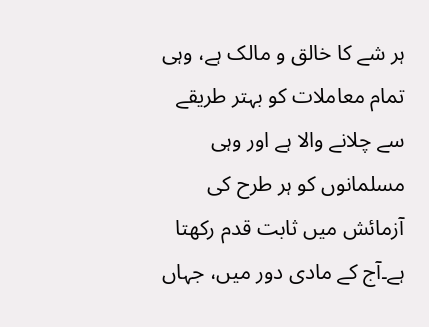ہر شے کا خالق و مالک ہے، وہی تمام معاملات کو بہتر طریقے سے چلانے والا ہے اور وہی مسلمانوں کو ہر طرح کی آزمائش میں ثابت قدم رکھتا ہے۔آج کے مادی دور میں، جہاں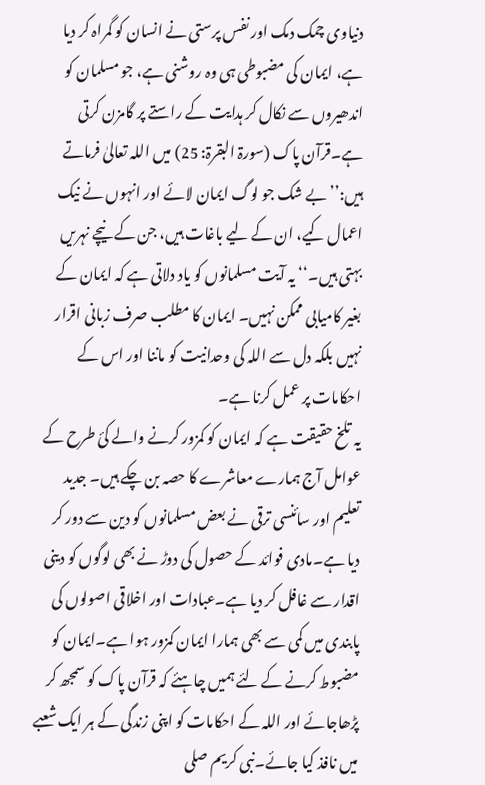دنیاوی چمک دمک اور نفس پرستی نے انسان کو گمراہ کر دیا ہے، ایمان کی مضبوطی ہی وہ روشنی ہے، جو مسلمان کو اندھیروں سے نکال کر ہدایت کے راستے پر گامزن کرتی ہے۔قرآن پاک (سورۃ البقرۃ: 25) میں اللہ تعالیٰ فرماتے ہیں:’’بے شک جو لوگ ایمان لائے اور انہوں نے نیک اعمال کیے، ان کے لیے باغات ہیں، جن کے نیچے نہریں بہتی ہیں۔‘‘ یہ آیت مسلمانوں کو یاد دلاتی ہے کہ ایمان کے بغیر کامیابی ممکن نہیں۔ ایمان کا مطلب صرف زبانی اقرار نہیں بلکہ دل سے اللہ کی وحدانیت کو ماننا اور اس کے احکامات پر عمل کرنا ہے۔
یہ تلخ حقیقت ہے کہ ایمان کو کمزور کرنے والے کئ طرح کے عوامل آج ہمارے معاشرے کا حصہ بن چکے ہیں۔ جدید تعلیم اور سائنسی ترقی نے بعض مسلمانوں کو دین سے دور کر دیا ہے۔مادی فوائد کے حصول کی دوڑ نے بھی لوگوں کو دینی اقدار سے غافل کر دیا ہے۔عبادات اور اخلاقی اصولوں کی پابندی میں کمی سے بھی ہمارا ایمان کمزور ہوا ہے۔ایمان کو مضبوط کرنے کے لئے ہمیں چاہئے کہ قرآن پاک کو سمجھ کر پڑھاجائے اور اللہ کے احکامات کو اپنی زندگی کے ہر ایک شعبے میں نافذ کیا جائے۔نبی کریم صلى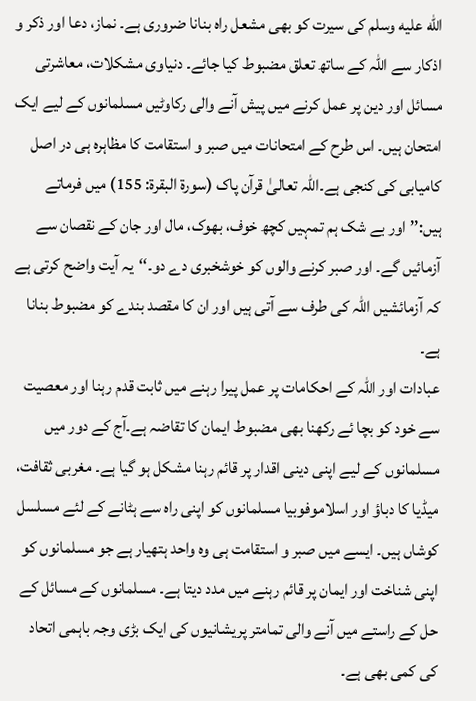الله عليه وسلم کی سیرت کو بھی مشعل راہ بنانا ضروری ہے۔ نماز، دعا اور ذکر و اذکار سے اللہ کے ساتھ تعلق مضبوط کیا جائے۔ دنیاوی مشکلات، معاشرتی مسائل اور دین پر عمل کرنے میں پیش آنے والی رکاوٹیں مسلمانوں کے لیے ایک امتحان ہیں۔ اس طرح کے امتحانات میں صبر و استقامت کا مظاہرہ ہی در اصل کامیابی کی کنجی ہے۔اللہ تعالیٰ قرآن پاک (سورۃ البقرۃ: 155) میں فرماتے ہیں:’’اور بے شک ہم تمہیں کچھ خوف، بھوک، مال اور جان کے نقصان سے آزمائیں گے۔ اور صبر کرنے والوں کو خوشخبری دے دو۔‘‘یہ آیت واضح کرتی ہے کہ آزمائشیں اللہ کی طرف سے آتی ہیں اور ان کا مقصد بندے کو مضبوط بنانا ہے۔
عبادات اور اللہ کے احکامات پر عمل پیرا رہنے میں ثابت قدم رہنا اور معصیت سے خود کو بچا ئے رکھنا بھی مضبوط ایمان کا تقاضہ ہے۔آج کے دور میں مسلمانوں کے لیے اپنی دینی اقدار پر قائم رہنا مشکل ہو گیا ہے۔ مغربی ثقافت، میڈیا کا دباؤ اور اسلاموفوبیا مسلمانوں کو اپنی راہ سے ہٹانے کے لئے مسلسل کوشاں ہیں۔ ایسے میں صبر و استقامت ہی وہ واحد ہتھیار ہے جو مسلمانوں کو اپنی شناخت اور ایمان پر قائم رہنے میں مدد دیتا ہے۔ مسلمانوں کے مسائل کے حل کے راستے میں آنے والی تمامتر پریشانیوں کی ایک بڑی وجہ باہمی اتحاد کی کمی بھی ہے۔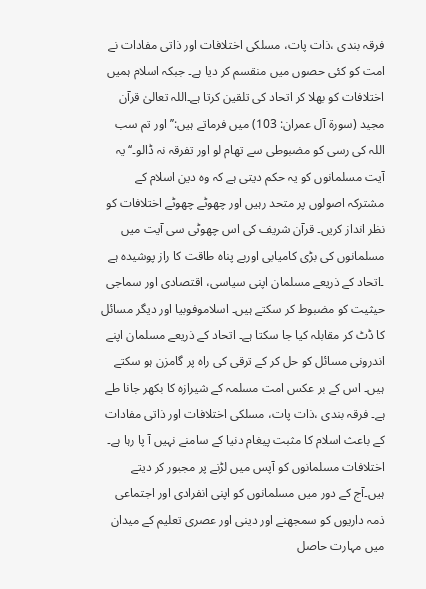فرقہ بندی ،ذات پات، مسلکی اختلافات اور ذاتی مفادات نے امت کو کئی حصوں میں منقسم کر دیا ہے۔ جبکہ اسلام ہمیں اختلافات کو بھلا کر اتحاد کی تلقین کرتا ہے۔اللہ تعالیٰ قرآن مجید (سورۃ آل عمران: 103) میں فرماتے ہیں:’’اور تم سب اللہ کی رسی کو مضبوطی سے تھام لو اور تفرقہ نہ ڈالو۔‘‘ یہ آیت مسلمانوں کو یہ حکم دیتی ہے کہ وہ دین اسلام کے مشترکہ اصولوں پر متحد رہیں اور چھوٹے چھوٹے اختلافات کو نظر انداز کریں۔ قرآن شریف کی اس چھوٹی سی آیت میں مسلمانوں کی بڑی کامیابی اوربے پناہ طاقت کا راز پوشیدہ ہے ۔اتحاد کے ذریعے مسلمان اپنی سیاسی، اقتصادی اور سماجی حیثیت کو مضبوط کر سکتے ہیں۔ اسلاموفوبیا اور دیگر مسائل کا ڈٹ کر مقابلہ کیا جا سکتا ہے۔ اتحاد کے ذریعے مسلمان اپنے اندرونی مسائل کو حل کر کے ترقی کی راہ پر گامزن ہو سکتے ہیں۔ اس کے بر عکس امت مسلمہ کے شیرازہ کا بکھر جانا طے ہے۔ فرقہ بندی ،ذات پات، مسلکی اختلافات اور ذاتی مفادات کے باعث اسلام کا مثبت پیغام دنیا کے سامنے نہیں آ پا رہا ہے۔ اختلافات مسلمانوں کو آپس میں لڑنے پر مجبور کر دیتے ہیں۔آج کے دور میں مسلمانوں کو اپنی انفرادی اور اجتماعی ذمہ داریوں کو سمجھنے اور دینی اور عصری تعلیم کے میدان میں مہارت حاصل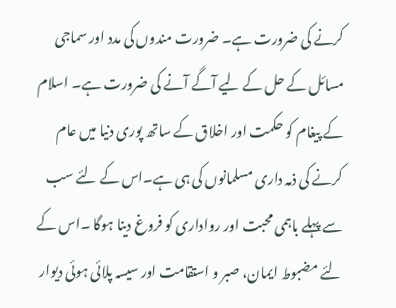کرنے کی ضرورت ہے۔ ضرورت مندوں کی مدد اور سماجی مسائل کے حل کے لیے آگے آنے کی ضرورت ہے۔ اسلام کے پیغام کو حکمت اور اخلاق کے ساتھ پوری دنیا میں عام کرنے کی ذمہ داری مسلمانوں کی ہی ہے۔اس کے لئے سب سے پہلے باہمی محبت اور رواداری کو فروغ دینا ہوگا ۔اس کے لئے مضبوط ایمان، صبر و استقامت اور سیسہ پلائی ہوئی دیوار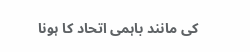کی مانند باہمی اتحاد کا ہونا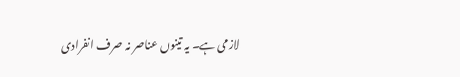لازمی ہے۔ یہ تینوں عناصر نہ صرف انفرادی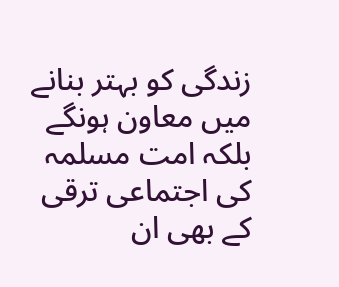زندگی کو بہتر بنانے میں معاون ہونگے بلکہ امت مسلمہ کی اجتماعی ترقی کے بھی ان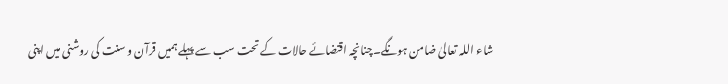شاء اللہ تعالیٰ ضامن ہونگے۔چنانچہ اقتضائے حالات کے تحت سب سے پہلے ہمیں قرآن و سنت کی روشنی میں اپنی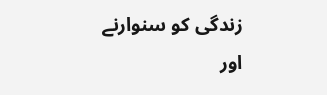زندگی کو سنوارنے اور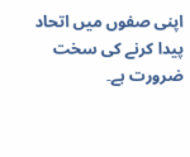اپنی صفوں میں اتحاد پیدا کرنے کی سخت ضرورت ہے۔